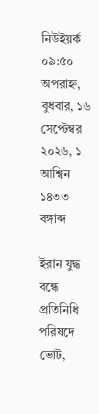নিউইয়র্ক ০৯:৫০ অপরাহ্ন, বুধবার, ১৬ সেপ্টেম্বর ২০২৬, ১ আশ্বিন ১৪৩৩ বঙ্গাব্দ

ইরান যুদ্ধ বন্ধে প্রতিনিধি পরিষদে ভোট,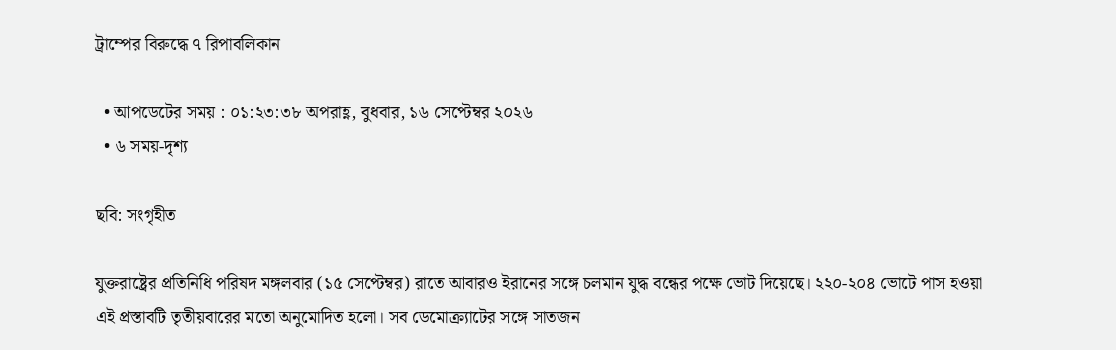ট্রাম্পের বিরুদ্ধে ৭ রিপাবলিকান

  • আপডেটের সময় : ০১:২৩:৩৮ অপরাহ্ণ, বুধবার, ১৬ সেপ্টেম্বর ২০২৬
  • ৬ সময়-দৃশ্য

ছবি: সংগৃহীত

যুক্তরাষ্ট্রের প্রতিনিধি পরিষদ মঙ্গলবার (১৫ সেপ্টেম্বর) রাতে আবারও ইরানের সঙ্গে চলমান যুদ্ধ বন্ধের পক্ষে ভোট দিয়েছে। ২২০-২০৪ ভোটে পাস হওয়া এই প্রস্তাবটি তৃতীয়বারের মতো অনুমোদিত হলো। সব ডেমোক্র্যাটের সঙ্গে সাতজন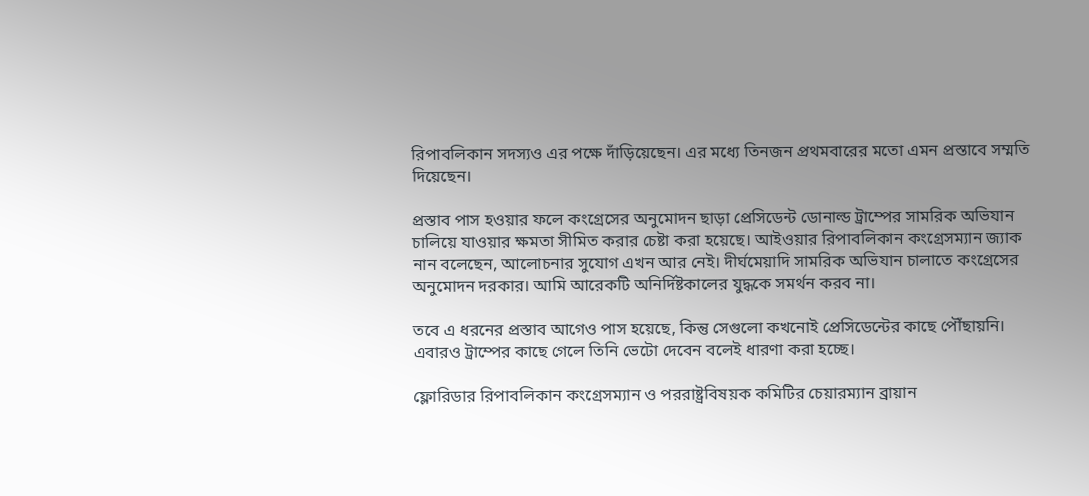রিপাবলিকান সদস্যও এর পক্ষে দাঁড়িয়েছেন। এর মধ্যে তিনজন প্রথমবারের মতো এমন প্রস্তাবে সম্মতি দিয়েছেন।

প্রস্তাব পাস হওয়ার ফলে কংগ্রেসের অনুমোদন ছাড়া প্রেসিডেন্ট ডোনাল্ড ট্রাম্পের সামরিক অভিযান চালিয়ে যাওয়ার ক্ষমতা সীমিত করার চেষ্টা করা হয়েছে। আইওয়ার রিপাবলিকান কংগ্রেসম্যান জ্যাক নান বলেছেন, আলোচনার সুযোগ এখন আর নেই। দীর্ঘমেয়াদি সামরিক অভিযান চালাতে কংগ্রেসের অনুমোদন দরকার। আমি আরেকটি অনির্দিষ্টকালের যুদ্ধকে সমর্থন করব না।

তবে এ ধরনের প্রস্তাব আগেও পাস হয়েছে, কিন্তু সেগুলো কখনোই প্রেসিডেন্টের কাছে পৌঁছায়নি। এবারও ট্রাম্পের কাছে গেলে তিনি ভেটো দেবেন বলেই ধারণা করা হচ্ছে।

ফ্লোরিডার রিপাবলিকান কংগ্রেসম্যান ও পররাষ্ট্রবিষয়ক কমিটির চেয়ারম্যান ব্রায়ান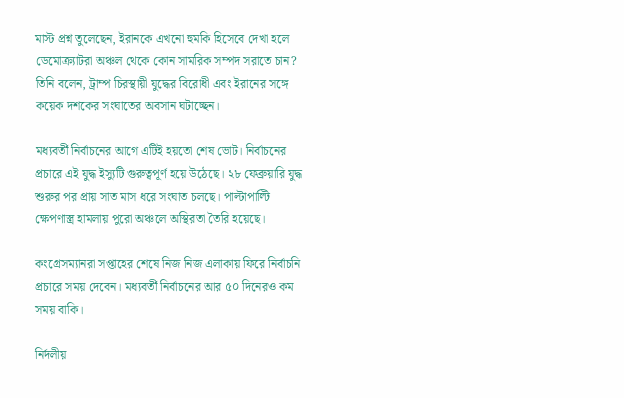মাস্ট প্রশ্ন তুলেছেন, ইরানকে এখনো হুমকি হিসেবে দেখা হলে ডেমোক্র্যাটরা অঞ্চল থেকে কোন সামরিক সম্পদ সরাতে চান? তিনি বলেন, ট্রাম্প চিরস্থায়ী যুদ্ধের বিরোধী এবং ইরানের সঙ্গে কয়েক দশকের সংঘাতের অবসান ঘটাচ্ছেন।

মধ্যবর্তী নির্বাচনের আগে এটিই হয়তো শেষ ভোট। নির্বাচনের প্রচারে এই যুদ্ধ ইস্যুটি গুরুত্বপূর্ণ হয়ে উঠেছে। ২৮ ফেব্রুয়ারি যুদ্ধ শুরুর পর প্রায় সাত মাস ধরে সংঘাত চলছে। পাল্টাপাল্টি ক্ষেপণাস্ত্র হামলায় পুরো অঞ্চলে অস্থিরতা তৈরি হয়েছে।

কংগ্রেসম্যানরা সপ্তাহের শেষে নিজ নিজ এলাকায় ফিরে নির্বাচনি প্রচারে সময় দেবেন। মধ্যবর্তী নির্বাচনের আর ৫০ দিনেরও কম সময় বাকি।

নির্দলীয়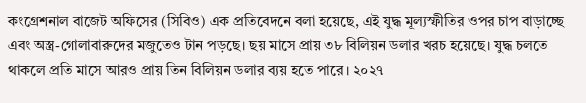কংগ্রেশনাল বাজেট অফিসের (সিবিও) এক প্রতিবেদনে বলা হয়েছে, এই যুদ্ধ মূল্যস্ফীতির ওপর চাপ বাড়াচ্ছে এবং অস্ত্র-গোলাবারুদের মজুতেও টান পড়ছে। ছয় মাসে প্রায় ৩৮ বিলিয়ন ডলার খরচ হয়েছে। যুদ্ধ চলতে থাকলে প্রতি মাসে আরও প্রায় তিন বিলিয়ন ডলার ব্যয় হতে পারে। ২০২৭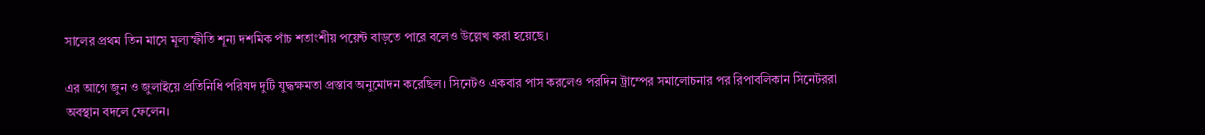সালের প্রথম তিন মাসে মূল্যস্ফীতি শূন্য দশমিক পাঁচ শতাংশীয় পয়েন্ট বাড়তে পারে বলেও উল্লেখ করা হয়েছে।

এর আগে জুন ও জুলাইয়ে প্রতিনিধি পরিষদ দুটি যুদ্ধক্ষমতা প্রস্তাব অনুমোদন করেছিল। সিনেটও একবার পাস করলেও পরদিন ট্রাম্পের সমালোচনার পর রিপাবলিকান সিনেটররা অবস্থান বদলে ফেলেন।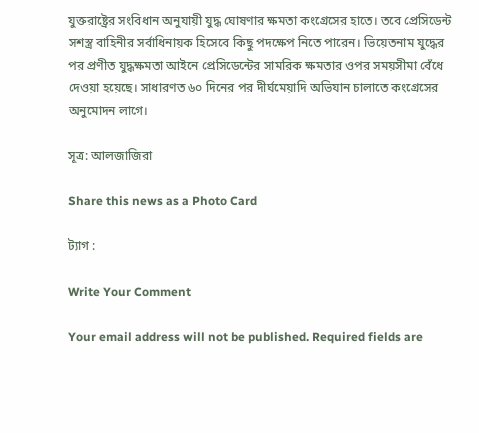যুক্তরাষ্ট্রের সংবিধান অনুযায়ী যুদ্ধ ঘোষণার ক্ষমতা কংগ্রেসের হাতে। তবে প্রেসিডেন্ট সশস্ত্র বাহিনীর সর্বাধিনায়ক হিসেবে কিছু পদক্ষেপ নিতে পারেন। ভিয়েতনাম যুদ্ধের পর প্রণীত যুদ্ধক্ষমতা আইনে প্রেসিডেন্টের সামরিক ক্ষমতার ওপর সময়সীমা বেঁধে দেওয়া হয়েছে। সাধারণত ৬০ দিনের পর দীর্ঘমেয়াদি অভিযান চালাতে কংগ্রেসের অনুমোদন লাগে।

সূত্র: আলজাজিরা

Share this news as a Photo Card

ট্যাগ :

Write Your Comment

Your email address will not be published. Required fields are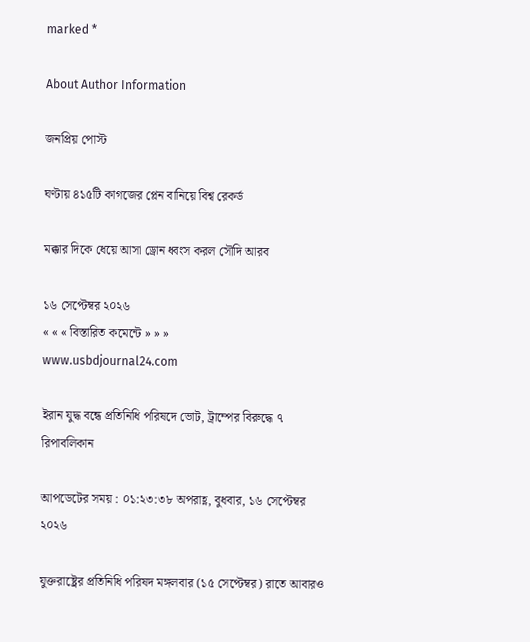marked *

About Author Information

জনপ্রিয় পোস্ট

ঘণ্টায় ৪১৫টি কাগজের প্লেন বানিয়ে বিশ্ব রেকর্ড

মক্কার দিকে ধেয়ে আসা ড্রোন ধ্বংস করল সৌদি আরব

১৬ সেপ্টেম্বর ২০২৬
« « « বিস্তারিত কমেন্টে » » »
www.usbdjournal24.com

ইরান যুদ্ধ বন্ধে প্রতিনিধি পরিষদে ভোট, ট্রাম্পের বিরুদ্ধে ৭ রিপাবলিকান

আপডেটের সময় : ০১:২৩:৩৮ অপরাহ্ণ, বুধবার, ১৬ সেপ্টেম্বর ২০২৬

যুক্তরাষ্ট্রের প্রতিনিধি পরিষদ মঙ্গলবার (১৫ সেপ্টেম্বর) রাতে আবারও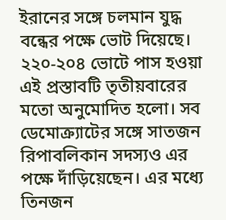ইরানের সঙ্গে চলমান যুদ্ধ বন্ধের পক্ষে ভোট দিয়েছে। ২২০-২০৪ ভোটে পাস হওয়া এই প্রস্তাবটি তৃতীয়বারের মতো অনুমোদিত হলো। সব ডেমোক্র্যাটের সঙ্গে সাতজন রিপাবলিকান সদস্যও এর পক্ষে দাঁড়িয়েছেন। এর মধ্যে তিনজন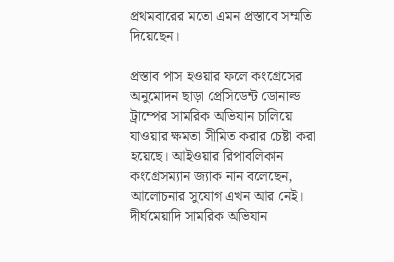প্রথমবারের মতো এমন প্রস্তাবে সম্মতি দিয়েছেন।

প্রস্তাব পাস হওয়ার ফলে কংগ্রেসের অনুমোদন ছাড়া প্রেসিডেন্ট ডোনাল্ড ট্রাম্পের সামরিক অভিযান চালিয়ে যাওয়ার ক্ষমতা সীমিত করার চেষ্টা করা হয়েছে। আইওয়ার রিপাবলিকান কংগ্রেসম্যান জ্যাক নান বলেছেন, আলোচনার সুযোগ এখন আর নেই। দীর্ঘমেয়াদি সামরিক অভিযান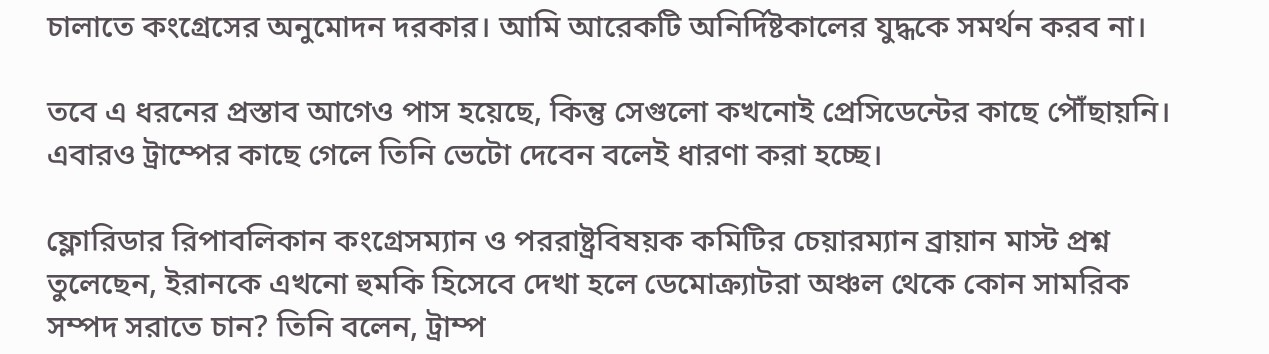চালাতে কংগ্রেসের অনুমোদন দরকার। আমি আরেকটি অনির্দিষ্টকালের যুদ্ধকে সমর্থন করব না।

তবে এ ধরনের প্রস্তাব আগেও পাস হয়েছে, কিন্তু সেগুলো কখনোই প্রেসিডেন্টের কাছে পৌঁছায়নি। এবারও ট্রাম্পের কাছে গেলে তিনি ভেটো দেবেন বলেই ধারণা করা হচ্ছে।

ফ্লোরিডার রিপাবলিকান কংগ্রেসম্যান ও পররাষ্ট্রবিষয়ক কমিটির চেয়ারম্যান ব্রায়ান মাস্ট প্রশ্ন তুলেছেন, ইরানকে এখনো হুমকি হিসেবে দেখা হলে ডেমোক্র্যাটরা অঞ্চল থেকে কোন সামরিক সম্পদ সরাতে চান? তিনি বলেন, ট্রাম্প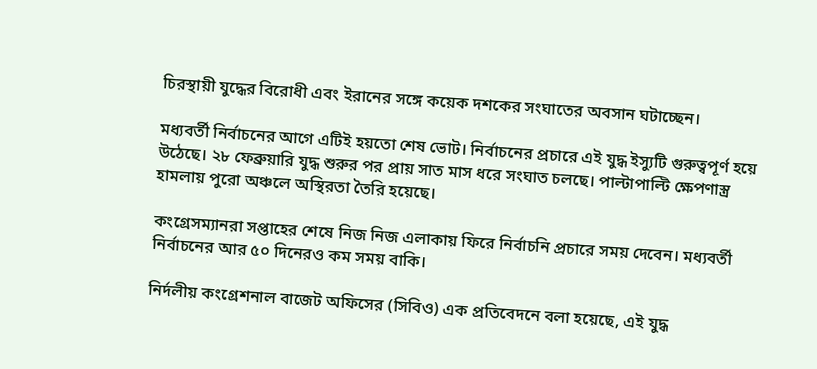চিরস্থায়ী যুদ্ধের বিরোধী এবং ইরানের সঙ্গে কয়েক দশকের সংঘাতের অবসান ঘটাচ্ছেন।

মধ্যবর্তী নির্বাচনের আগে এটিই হয়তো শেষ ভোট। নির্বাচনের প্রচারে এই যুদ্ধ ইস্যুটি গুরুত্বপূর্ণ হয়ে উঠেছে। ২৮ ফেব্রুয়ারি যুদ্ধ শুরুর পর প্রায় সাত মাস ধরে সংঘাত চলছে। পাল্টাপাল্টি ক্ষেপণাস্ত্র হামলায় পুরো অঞ্চলে অস্থিরতা তৈরি হয়েছে।

কংগ্রেসম্যানরা সপ্তাহের শেষে নিজ নিজ এলাকায় ফিরে নির্বাচনি প্রচারে সময় দেবেন। মধ্যবর্তী নির্বাচনের আর ৫০ দিনেরও কম সময় বাকি।

নির্দলীয় কংগ্রেশনাল বাজেট অফিসের (সিবিও) এক প্রতিবেদনে বলা হয়েছে, এই যুদ্ধ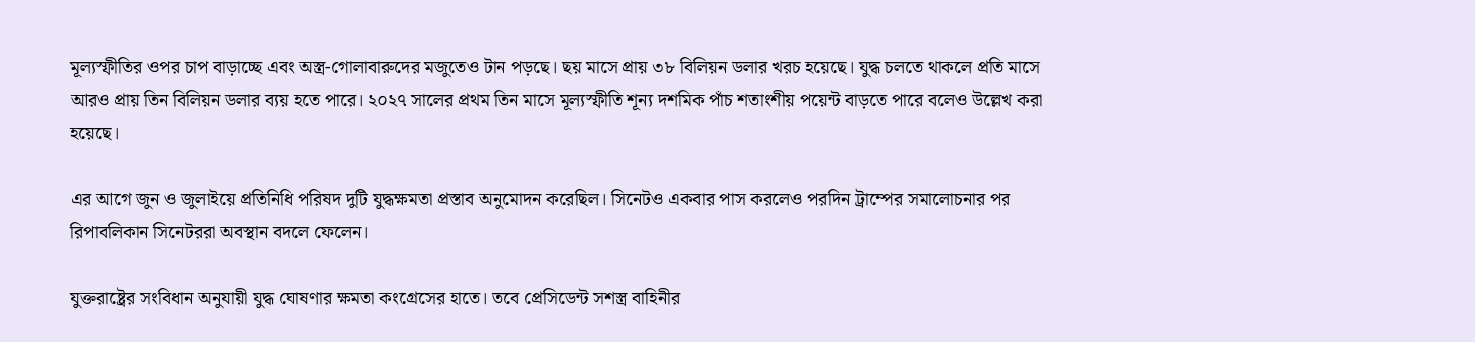মূল্যস্ফীতির ওপর চাপ বাড়াচ্ছে এবং অস্ত্র-গোলাবারুদের মজুতেও টান পড়ছে। ছয় মাসে প্রায় ৩৮ বিলিয়ন ডলার খরচ হয়েছে। যুদ্ধ চলতে থাকলে প্রতি মাসে আরও প্রায় তিন বিলিয়ন ডলার ব্যয় হতে পারে। ২০২৭ সালের প্রথম তিন মাসে মূল্যস্ফীতি শূন্য দশমিক পাঁচ শতাংশীয় পয়েন্ট বাড়তে পারে বলেও উল্লেখ করা হয়েছে।

এর আগে জুন ও জুলাইয়ে প্রতিনিধি পরিষদ দুটি যুদ্ধক্ষমতা প্রস্তাব অনুমোদন করেছিল। সিনেটও একবার পাস করলেও পরদিন ট্রাম্পের সমালোচনার পর রিপাবলিকান সিনেটররা অবস্থান বদলে ফেলেন।

যুক্তরাষ্ট্রের সংবিধান অনুযায়ী যুদ্ধ ঘোষণার ক্ষমতা কংগ্রেসের হাতে। তবে প্রেসিডেন্ট সশস্ত্র বাহিনীর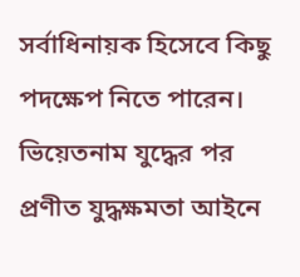সর্বাধিনায়ক হিসেবে কিছু পদক্ষেপ নিতে পারেন। ভিয়েতনাম যুদ্ধের পর প্রণীত যুদ্ধক্ষমতা আইনে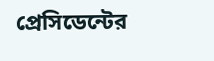প্রেসিডেন্টের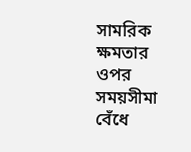সামরিক ক্ষমতার ওপর সময়সীমা বেঁধে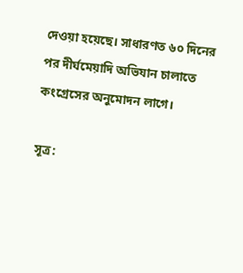দেওয়া হয়েছে। সাধারণত ৬০ দিনের পর দীর্ঘমেয়াদি অভিযান চালাতে কংগ্রেসের অনুমোদন লাগে।

সূত্র: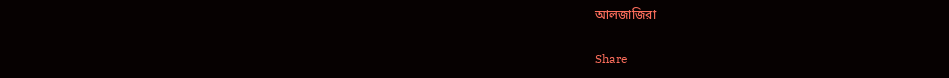আলজাজিরা

Share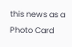this news as a Photo Card